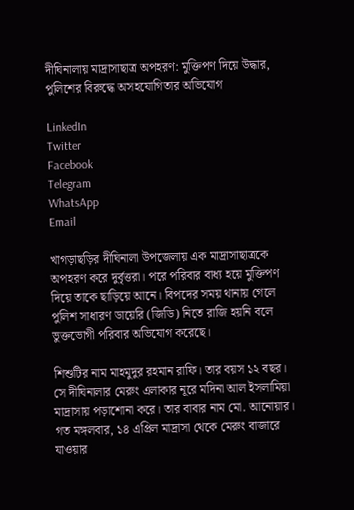দীঘিনালায় মাদ্রাসাছাত্র অপহরণ: মুক্তিপণ দিয়ে উদ্ধার, পুলিশের বিরুদ্ধে অসহযোগিতার অভিযোগ

LinkedIn
Twitter
Facebook
Telegram
WhatsApp
Email

খাগড়াছড়ির দীঘিনালা উপজেলায় এক মাদ্রাসাছাত্রকে অপহরণ করে দুর্বৃত্তরা। পরে পরিবার বাধ্য হয়ে মুক্তিপণ দিয়ে তাকে ছাড়িয়ে আনে। বিপদের সময় থানায় গেলে পুলিশ সাধারণ ডায়েরি (জিডি) নিতে রাজি হয়নি বলে ভুক্তভোগী পরিবার অভিযোগ করেছে।

শিশুটির নাম মাহমুদুর রহমান রাফি। তার বয়স ১২ বছর। সে দীঘিনালার মেরুং এলাকার নূরে মদিনা আল ইসলামিয়া মাদ্রাসায় পড়াশোনা করে। তার বাবার নাম মো. আনোয়ার। গত মঙ্গলবার, ১৪ এপ্রিল মাদ্রাসা থেকে মেরুং বাজারে যাওয়ার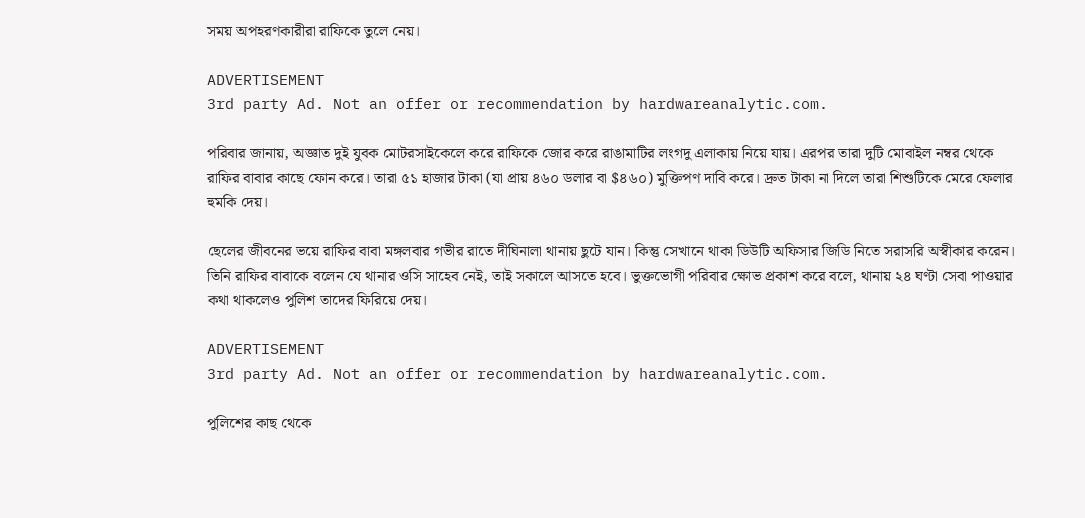সময় অপহরণকারীরা রাফিকে তুলে নেয়।

ADVERTISEMENT
3rd party Ad. Not an offer or recommendation by hardwareanalytic.com.

পরিবার জানায়, অজ্ঞাত দুই যুবক মোটরসাইকেলে করে রাফিকে জোর করে রাঙামাটির লংগদু এলাকায় নিয়ে যায়। এরপর তারা দুটি মোবাইল নম্বর থেকে রাফির বাবার কাছে ফোন করে। তারা ৫১ হাজার টাকা (যা প্রায় ৪৬০ ডলার বা $৪৬০) মুক্তিপণ দাবি করে। দ্রুত টাকা না দিলে তারা শিশুটিকে মেরে ফেলার হুমকি দেয়।

ছেলের জীবনের ভয়ে রাফির বাবা মঙ্গলবার গভীর রাতে দীঘিনালা থানায় ছুটে যান। কিন্তু সেখানে থাকা ডিউটি অফিসার জিডি নিতে সরাসরি অস্বীকার করেন। তিনি রাফির বাবাকে বলেন যে থানার ওসি সাহেব নেই, তাই সকালে আসতে হবে। ভুক্তভোগী পরিবার ক্ষোভ প্রকাশ করে বলে, থানায় ২৪ ঘণ্টা সেবা পাওয়ার কথা থাকলেও পুলিশ তাদের ফিরিয়ে দেয়।

ADVERTISEMENT
3rd party Ad. Not an offer or recommendation by hardwareanalytic.com.

পুলিশের কাছ থেকে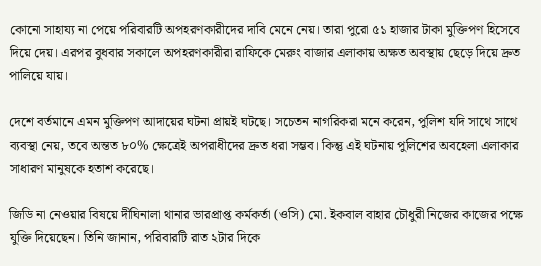কোনো সাহায্য না পেয়ে পরিবারটি অপহরণকারীদের দাবি মেনে নেয়। তারা পুরো ৫১ হাজার টাকা মুক্তিপণ হিসেবে দিয়ে দেয়। এরপর বুধবার সকালে অপহরণকারীরা রাফিকে মেরুং বাজার এলাকায় অক্ষত অবস্থায় ছেড়ে দিয়ে দ্রুত পালিয়ে যায়।

দেশে বর্তমানে এমন মুক্তিপণ আদায়ের ঘটনা প্রায়ই ঘটছে। সচেতন নাগরিকরা মনে করেন, পুলিশ যদি সাথে সাথে ব্যবস্থা নেয়, তবে অন্তত ৮০% ক্ষেত্রেই অপরাধীদের দ্রুত ধরা সম্ভব। কিন্তু এই ঘটনায় পুলিশের অবহেলা এলাকার সাধারণ মানুষকে হতাশ করেছে।

জিডি না নেওয়ার বিষয়ে দীঘিনালা থানার ভারপ্রাপ্ত কর্মকর্তা (ওসি) মো. ইকবাল বাহার চৌধুরী নিজের কাজের পক্ষে যুক্তি দিয়েছেন। তিনি জানান, পরিবারটি রাত ২টার দিকে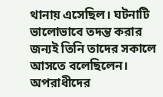থানায় এসেছিল। ঘটনাটি ভালোভাবে তদন্ত করার জন্যই তিনি তাদের সকালে আসতে বলেছিলেন। অপরাধীদের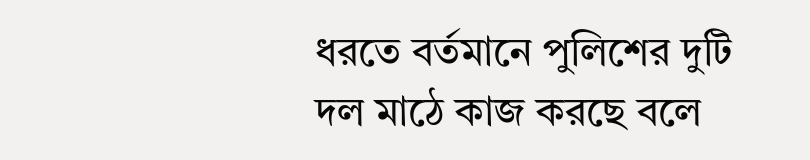ধরতে বর্তমানে পুলিশের দুটি দল মাঠে কাজ করছে বলে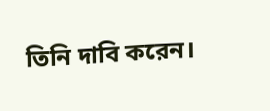তিনি দাবি করেন।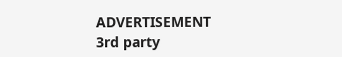ADVERTISEMENT
3rd party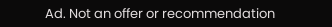Ad. Not an offer or recommendation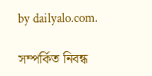by dailyalo.com.

সম্পর্কিত নিবন্ধ